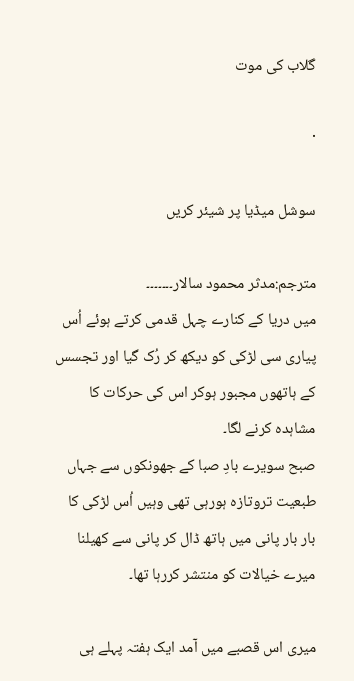گلاب کی موت

·

سوشل میڈیا پر شیئر کریں

مترجم:مدثر محمود سالار۔۔۔۔۔۔۔
میں دریا کے کنارے چہل قدمی کرتے ہوئے اُس پیاری سی لڑکی کو دیکھ کر رُک گیا اور تجسس کے ہاتھوں مجبور ہوکر اس کی حرکات کا مشاہدہ کرنے لگا۔
صبح سویرے بادِ صبا کے جھونکوں سے جہاں طبعیت تروتازہ ہورہی تھی وہیں اُس لڑکی کا بار بار پانی میں ہاتھ ڈال کر پانی سے کھیلنا میرے خیالات کو منتشر کررہا تھا۔

میری اس قصبے میں آمد ایک ہفتہ پہلے ہی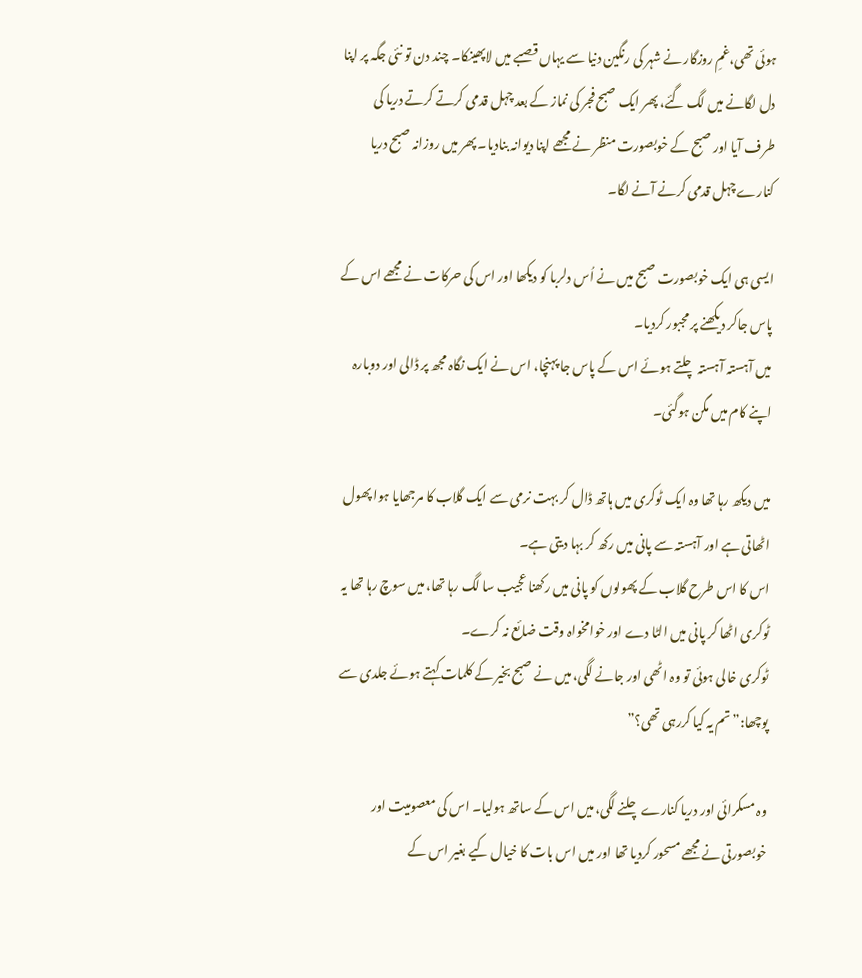ہوئی تھی،غمِ روزگار نے شہر کی رنگین دنیا سے یہاں قصبے میں لاپھینکا۔ چند دن تو نئی جگہ پر اپنا دل لگانے میں لگ گئے، پھر ایک صبح فجر کی نماز کے بعد چہل قدمی کرتے کرتے دریا کی طرف آیا اور صبح کے خوبصورت منظر نے مجھے اپنا دیوانہ بنادیا۔ پھر میں روزانہ صبح دریا کنارے چہل قدمی کرنے آنے لگا۔

ایسی ہی ایک خوبصورت صبح میں نے اُس دلربا کو دیکھا اور اس کی حرکات نے مجھے اس کے پاس جاکر دیکھنے پر مجبور کردیا۔
میں آہستہ آہستہ چلتے ہوئے اس کے پاس جا پہنچا، اس نے ایک نگاہ مجھ پر ڈالی اور دوبارہ اپنے کام میں مگن ہوگئی۔

میں دیکھ رہا تھا وہ ایک ٹوکری میں ہاتھ ڈال کر بہت نرمی سے ایک گلاب کا مرجھایا ہوا پھول اٹھاتی ہے اور آہستہ سے پانی میں رکھ کر بہا دیتی ہے۔
اس کا اس طرح گلاب کے پھولوں کو پانی میں رکھنا عجیب سا لگ رہا تھا، میں سوچ رہا تھا یہ ٹوکری اٹھا کر پانی میں الٹا دے اور خوامخواہ وقت ضائع نہ کرے۔
ٹوکری خالی ہوئی تو وہ اٹھی اور جانے لگی، میں نے صبح بخیر کے کلمات کہتے ہوئے جلدی سے پوچھا:” تم یہ کیا کررہی تھی؟”

وہ مسکرائی اور دریا کنارے چلنے لگی، میں اس کے ساتھ ہولیا۔ اس کی معصومیت اور خوبصورتی نے مجھے مسحور کردیا تھا اور میں اس بات کا خیال کیے بغیر اس کے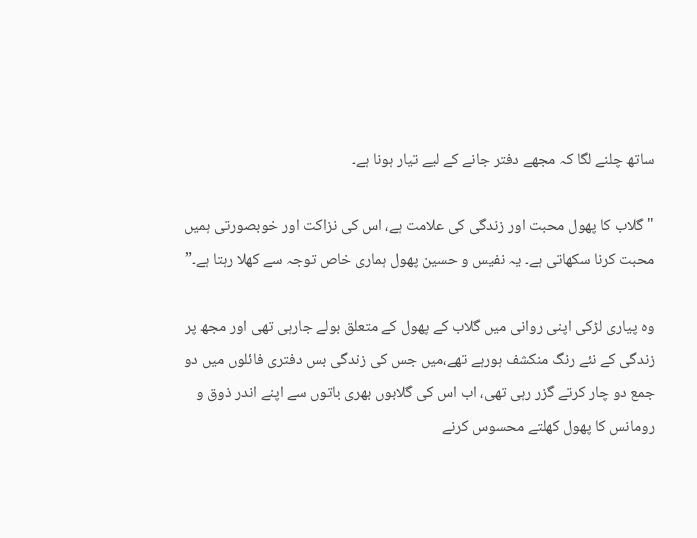ساتھ چلنے لگا کہ مجھے دفتر جانے کے لیے تیار ہونا ہے۔

"گلاب کا پھول محبت اور زندگی کی علامت ہے، اس کی نزاکت اور خوبصورتی ہمیں محبت کرنا سکھاتی ہے۔ یہ نفیس و حسین پھول ہماری خاص توجہ سے کھلا رہتا ہے۔”

وہ پیاری لڑکی اپنی روانی میں گلاب کے پھول کے متعلق بولے جارہی تھی اور مجھ پر زندگی کے نئے رنگ منکشف ہورہے تھے،میں جس کی زندگی بس دفتری فائلوں میں دو جمع دو چار کرتے گزر رہی تھی، اب اس کی گلابوں بھری باتوں سے اپنے اندر ذوق و رومانس کا پھول کھلتے محسوس کرنے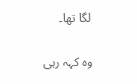لگا تھا۔

وہ کہہ رہی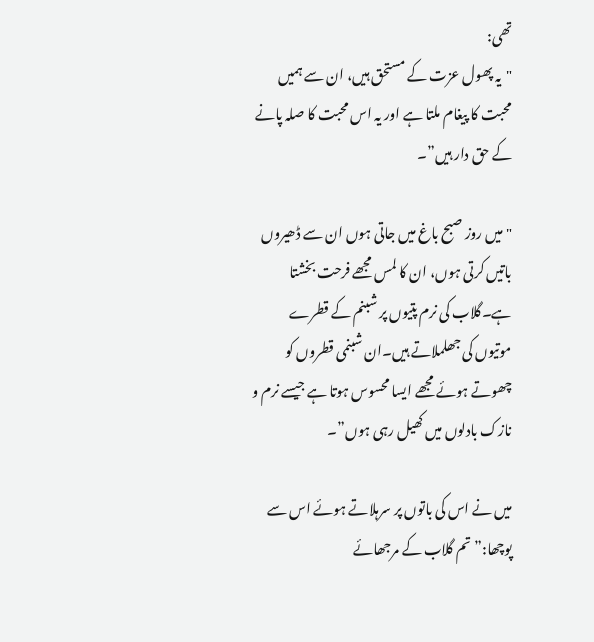تھی:
"یہ پھول عزت کے مستحق ہیں، ان سے ہمیں محبت کا پیغام ملتا ہے اور یہ اس محبت کا صلہ پانے کے حق دار ہیں”۔

"میں روز صبح باغ میں جاتی ہوں ان سے ڈھیروں باتیں کرتی ہوں، ان کا لمس مجھے فرحت بخشتا ہے۔گلاب کی نرم پتیوں پر شبنم کے قطرے موتیوں کی جھلملاتے ہیں۔ان شبنمی قطروں کو چھوتے ہوئے مجھے ایسا محسوس ہوتا ہے جیسے نرم و نازک بادلوں میں کھیل رہی ہوں”۔

میں نے اس کی باتوں پر سرہلاتے ہوئے اس سے پوچھا:” تم گلاب کے مرجھائے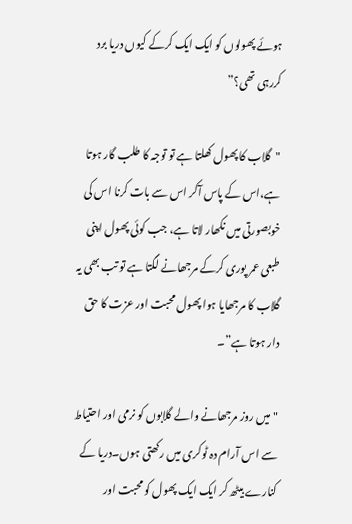ہوئے پھولوں کو ایک ایک کرکے کیوں دریا برد کررہی تھی؟”

"گلاب کا پھول کھلتا ہے تو توجہ کا طلب گار ہوتا ہے،اس کے پاس آکر اس سے بات کرنا اس کی خوبصورتی میں نکھار لاتا ہے، جب کوئی پھول اپنی طبعی عمر پوری کرکے مرجھانے لگتا ہے تو تب بھی یہ گلاب کا مرجھایا ہوا پھول محبت اور عزت کا حق دار ہوتا ہے”۔

"میں روز مرجھانے والے گلابوں کو نرمی اور احتیاط سے اس آرام دہ ٹوکری میں رکھتی ہوں۔دریا کے کنارے بیٹھ کر ایک ایک پھول کو محبت اور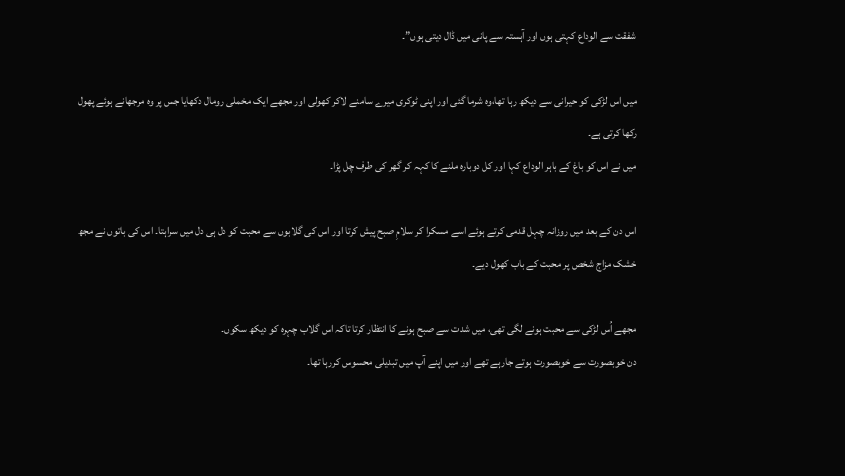شفقت سے الوداع کہتی ہوں اور آہستہ سے پانی میں ڈال دیتی ہوں”۔

میں اس لڑکی کو حیرانی سے دیکھ رہا تھا،وہ شرما گئی اور اپنی ٹوکری میرے سامنے لاکر کھولی اور مجھے ایک مخملی رومال دکھایا جس پر وہ مرجھانے ہوئے پھول رکھا کرتی ہے۔
میں نے اس کو باغ کے باہر الوداع کہا اور کل دوبارہ ملنے کا کہہ کر گھر کی طرف چل پڑا۔

اس دن کے بعد میں روزانہ چہل قدمی کرتے ہوئے اسے مسکرا کر سلامِ صبح پیش کرتا اور اس کی گلابوں سے محبت کو دل ہی دل میں سراہتا۔ اس کی باتوں نے مجھ خشک مزاج شخص پر محبت کے باب کھول دیے۔

مجھے اُس لڑکی سے محبت ہونے لگی تھی، میں شدت سے صبح ہونے کا انتظار کرتا تاکہ اس گلاب چہرہ کو دیکھ سکوں۔
دن خوبصورت سے خوبصورت ہوتے جارہے تھے اور میں اپنے آپ میں تبدیلی محسوس کررہا تھا۔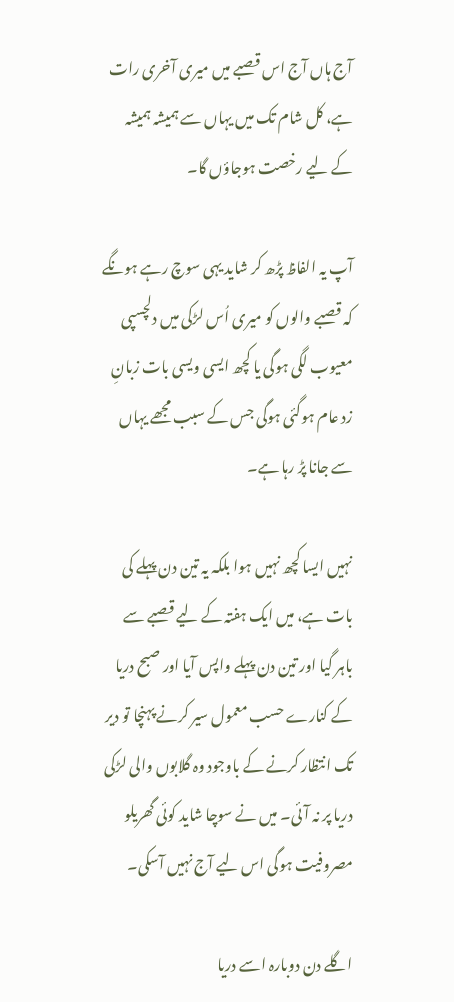آج ہاں آج اس قصبے میں میری آخری رات ہے، کل شام تک میں یہاں سے ہمیشہ ہمیشہ کے لیے رخصت ہوجاؤں گا۔

آپ یہ الفاظ پڑھ کر شاید یہی سوچ رہے ہونگے کہ قصبے والوں کو میری اُس لڑکی میں دلچسپی معیوب لگی ہوگی یا کچھ ایسی ویسی بات زبانِ زد عام ہوگئی ہوگی جس کے سبب مجھے یہاں سے جانا پڑ رہا ہے۔

نہیں ایسا کچھ نہیں ہوا بلکہ یہ تین دن پہلے کی بات ہے، میں ایک ہفتہ کے لیے قصبے سے باہر گیا اور تین دن پہلے واپس آیا اور صبح دریا کے کنارے حسب معمول سیر کرنے پہنچا تو دیر تک انتظار کرنے کے باوجود وہ گلابوں والی لڑکی دریا پر نہ آئی۔ میں نے سوچا شاید کوئی گھریلو مصروفیت ہوگی اس لیے آج نہیں آسکی۔

اگلے دن دوبارہ اسے دریا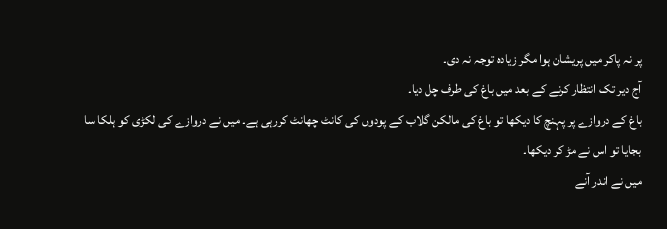پر نہ پاکر میں پریشان ہوا مگر زیادہ توجہ نہ دی۔
آج دیر تک انتظار کرنے کے بعد میں باغ کی طرف چل دیا۔
باغ کے دروازے پر پہنچ کا دیکھا تو باغ کی مالکن گلاب کے پودوں کی کانٹ چھانٹ کررہی ہے۔ میں نے دروازے کی لکڑی کو ہلکا سا بجایا تو اس نے مڑ کر دیکھا۔
میں نے اندر آنے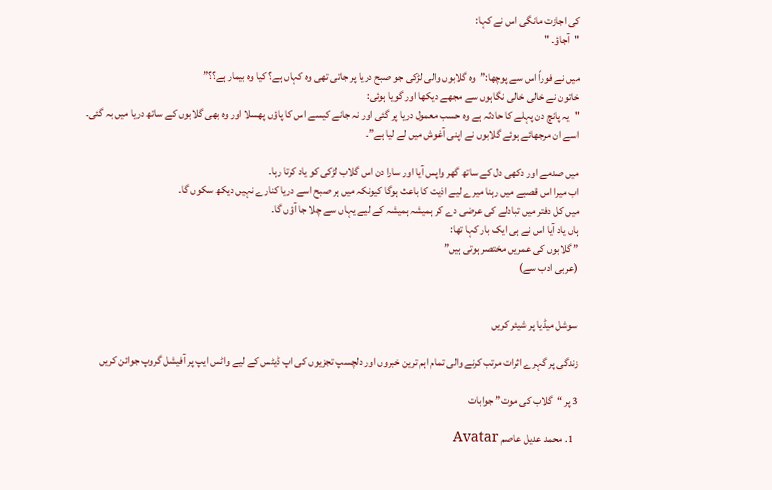کی اجازت مانگی اس نے کہا:
"آجاؤ۔ "

میں نے فوراً اس سے پوچھا:”وہ گلابوں والی لڑکی جو صبح دریا پر جاتی تھی وہ کہاں ہے؟ کیا وہ بیمار ہے؟؟”
خاتون نے خالی خالی نگاہوں سے مجھے دیکھا اور گویا ہوئی:
"یہ پانچ دن پہلے کا حادثہ ہے وہ حسب معمول دریا پر گئی اور نہ جانے کیسے اس کا پاؤں پھسلا اور وہ بھی گلابوں کے ساتھ دریا میں بہ گئی۔
اسے ان مرجھائے ہوئے گلابوں نے اپنی آغوش میں لے لیا ہے”۔

میں صدمے اور دکھی دل کے ساتھ گھر واپس آیا اور سارا دن اس گلاب لڑکی کو یاد کرتا رہا۔
اب میرا اس قصبے میں رہنا میرے لیے اذیت کا باعث ہوگا کیونکہ میں ہر صبح اسے دریا کنارے نہیں دیکھ سکوں گا۔
میں کل دفتر میں تبادلے کی عرضی دے کر ہمیشہ ہمیشہ کے لیے یہاں سے چلا جا آؤں گا۔
ہاں یاد آیا اس نے ہی ایک بار کہا تھا:
” گلابوں کی عمریں مختصر ہوتی ہیں”
(عربی ادب سے)


سوشل میڈیا پر شیئر کریں

زندگی پر گہرے اثرات مرتب کرنے والی تمام اہم ترین خبروں اور دلچسپ تجزیوں کی اپ ڈیٹس کے لیے واٹس ایپ پر آفیشل گروپ جوائن کریں

3 پر “گلاب کی موت” جوابات

  1. محمد عدیل عاصم Avatar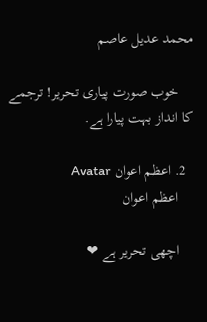محمد عدیل عاصم

    خوب صورت پیاری تحریر! ترجمے کا انداز بہت پیارا ہے.

  2. اعظم اعوان Avatar
    اعظم اعوان

    اچھی تحریر ہے ❤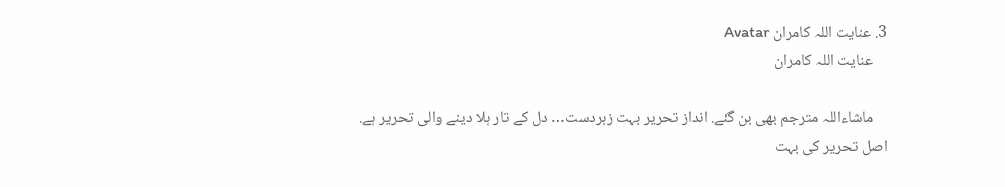3. عنایت اللہ کامران Avatar
    عنایت اللہ کامران

    ماشاءاللہ مترجم بھی بن گئے. انداز تحریر بہت زبردست… دل کے تار ہلا دینے والی تحریر ہے. اصل تحریر کی بہت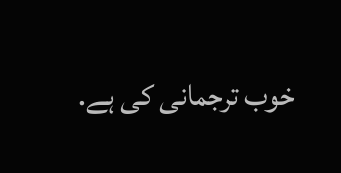خوب ترجمانی کی ہے.